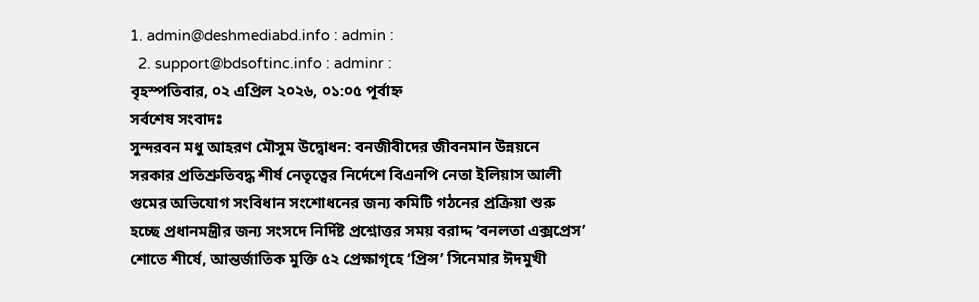1. admin@deshmediabd.info : admin :
  2. support@bdsoftinc.info : adminr :
বৃহস্পতিবার, ০২ এপ্রিল ২০২৬, ০১:০৫ পূর্বাহ্ন
সর্বশেষ সংবাদঃ
সুন্দরবন মধু আহরণ মৌসুম উদ্বোধন: বনজীবীদের জীবনমান উন্নয়নে সরকার প্রতিশ্রুতিবদ্ধ শীর্ষ নেতৃত্বের নির্দেশে বিএনপি নেতা ইলিয়াস আলী গুমের অভিযোগ সংবিধান সংশোধনের জন্য কমিটি গঠনের প্রক্রিয়া শুরু হচ্ছে প্রধানমন্ত্রীর জন্য সংসদে নির্দিষ্ট প্রশ্নোত্তর সময় বরাদ্দ ‘বনলতা এক্সপ্রেস’ শোতে শীর্ষে, আন্তর্জাতিক মুক্তি ৫২ প্রেক্ষাগৃহে ‘প্রিন্স’ সিনেমার ঈদমুখী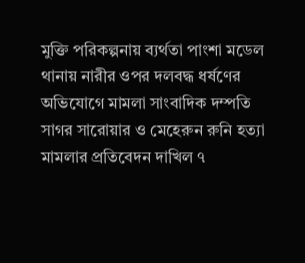মুক্তি পরিকল্পনায় ব্যর্থতা পাংশা মডেল থানায় নারীর ওপর দলবদ্ধ ধর্ষণের অভিযোগে মামলা সাংবাদিক দম্পতি সাগর সারোয়ার ও মেহেরুন রুনি হত্যা মামলার প্রতিবেদন দাখিল ৭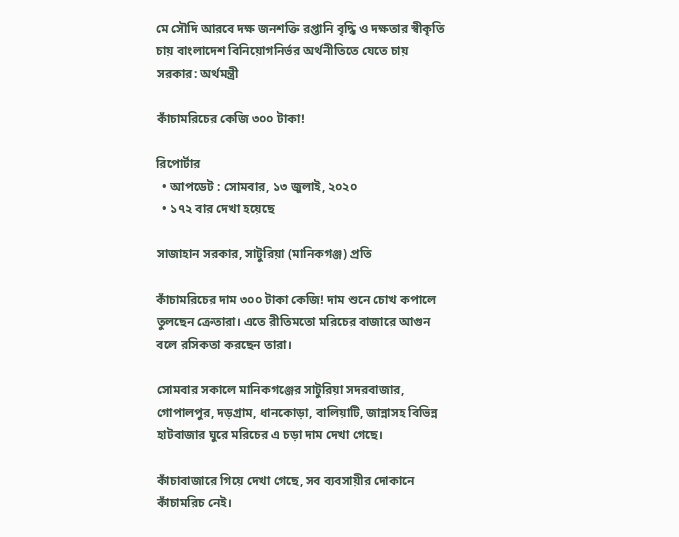মে সৌদি আরবে দক্ষ জনশক্তি রপ্তানি বৃদ্ধি ও দক্ষতার স্বীকৃতি চায় বাংলাদেশ বিনিয়োগনির্ভর অর্থনীতিতে যেতে চায় সরকার: অর্থমন্ত্রী

কাঁচামরিচের কেজি ৩০০ টাকা!

রিপোর্টার
  • আপডেট : সোমবার, ১৩ জুলাই, ২০২০
  • ১৭২ বার দেখা হয়েছে

সাজাহান সরকার, সাটুরিয়া (মানিকগঞ্জ) প্রতি

কাঁচামরিচের দাম ৩০০ টাকা কেজি! দাম শুনে চোখ কপালে তুলছেন ক্রেতারা। এতে রীতিমতো মরিচের বাজারে আগুন বলে রসিকতা করছেন তারা।

সোমবার সকালে মানিকগঞ্জের সাটুরিয়া সদরবাজার, গোপালপুর, দড়গ্রাম, ধানকোড়া, বালিয়াটি, জান্নাসহ বিভিন্ন হাটবাজার ঘুরে মরিচের এ চড়া দাম দেখা গেছে।

কাঁচাবাজারে গিয়ে দেখা গেছে, সব ব্যবসায়ীর দোকানে কাঁচামরিচ নেই।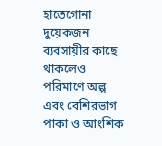হাতেগোনা দুয়েকজন ব্যবসায়ীর কাছে থাকলেও পরিমাণে অল্প এবং বেশিরভাগ পাকা ও আংশিক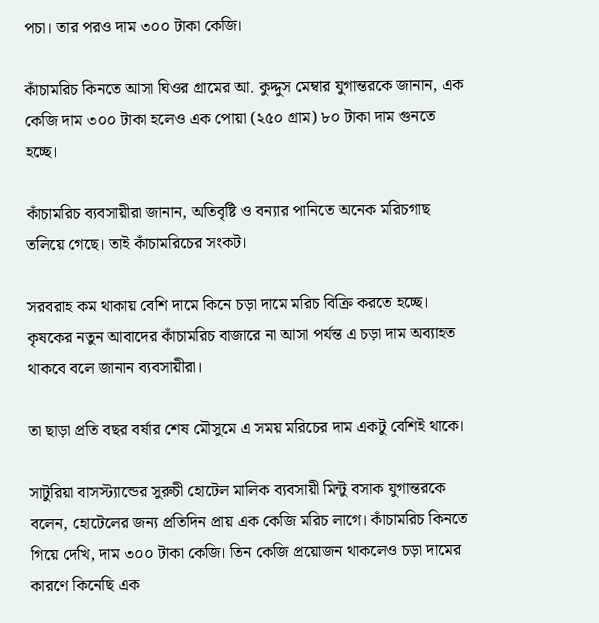পচা। তার পরও দাম ৩০০ টাকা কেজি।

কাঁচামরিচ কিনতে আসা ঘিওর গ্রামের আ. কুদ্দুস মেম্বার যুগান্তরকে জানান, এক কেজি দাম ৩০০ টাকা হলেও এক পোয়া (২৫০ গ্রাম) ৮০ টাকা দাম গুনতে হচ্ছে।

কাঁচামরিচ ব্যবসায়ীরা জানান, অতিবৃষ্টি ও বন্যার পানিতে অনেক মরিচগাছ তলিয়ে গেছে। তাই কাঁচামরিচের সংকট।

সরবরাহ কম থাকায় বেশি দামে কিনে চড়া দামে মরিচ বিক্রি করতে হচ্ছে। কৃষকের নতুন আবাদের কাঁচামরিচ বাজারে না আসা পর্যন্ত এ চড়া দাম অব্যাহত থাকবে বলে জানান ব্যবসায়ীরা।

তা ছাড়া প্রতি বছর বর্ষার শেষ মৌসুমে এ সময় মরিচের দাম একটু বেশিই থাকে।

সাটুরিয়া বাসস্ট্যান্ডের সুরুচী হোটেল মালিক ব্যবসায়ী মিন্টু বসাক যুগান্তরকে বলেন, হোটেলের জন্য প্রতিদিন প্রায় এক কেজি মরিচ লাগে। কাঁচামরিচ কিনতে গিয়ে দেখি, দাম ৩০০ টাকা কেজি। তিন কেজি প্রয়োজন থাকলেও চড়া দামের কারণে কিনেছি এক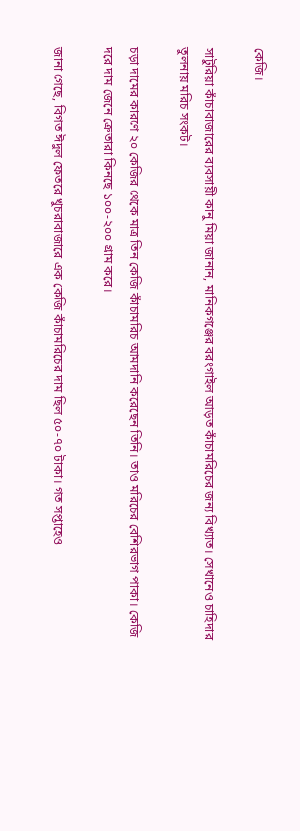কেজি।

সাটুরিয়া কাঁচাবাজারের ব্যবসায়ী কানু মিয়া জানান, মানিকগঞ্জের বরংগাইল আড়ত কাঁচামরিচের জন্য বিখ্যাত। সেখানেও চাহিদার তুলনায় মরিচ সংকট।

চড়া দামের কারণে ২০ কেজির থেকে মাত্র তিন কেজি কাঁচামরিচ আমদানি করেছেন তিনি। তাও মরিচের বেশিরভাগ পাকা। কেজি দরে দাম জেনে ক্রেতারা কিনছে ১০০-২০০ গ্রাম করে।

জানা গেছে, বিগত ঈদুল ফেতরে খুচরাবাজারে এক কেজি কাঁচামরিচের দাম ছিল ৫০-৭০ টাকা। গত সপ্তাহেও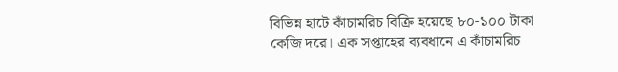বিভিন্ন হাটে কাঁচামরিচ বিক্রি হয়েছে ৮০-১০০ টাকা কেজি দরে। এক সপ্তাহের ব্যবধানে এ কাঁচামরিচ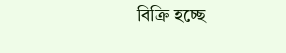বিক্রি হচ্ছে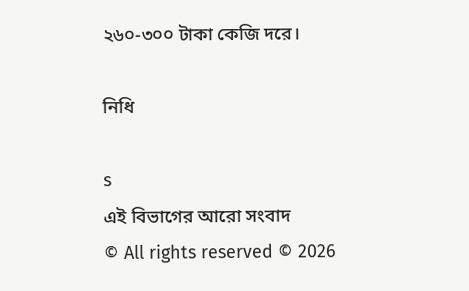২৬০-৩০০ টাকা কেজি দরে।

নিধি

s
এই বিভাগের আরো সংবাদ
© All rights reserved © 2026